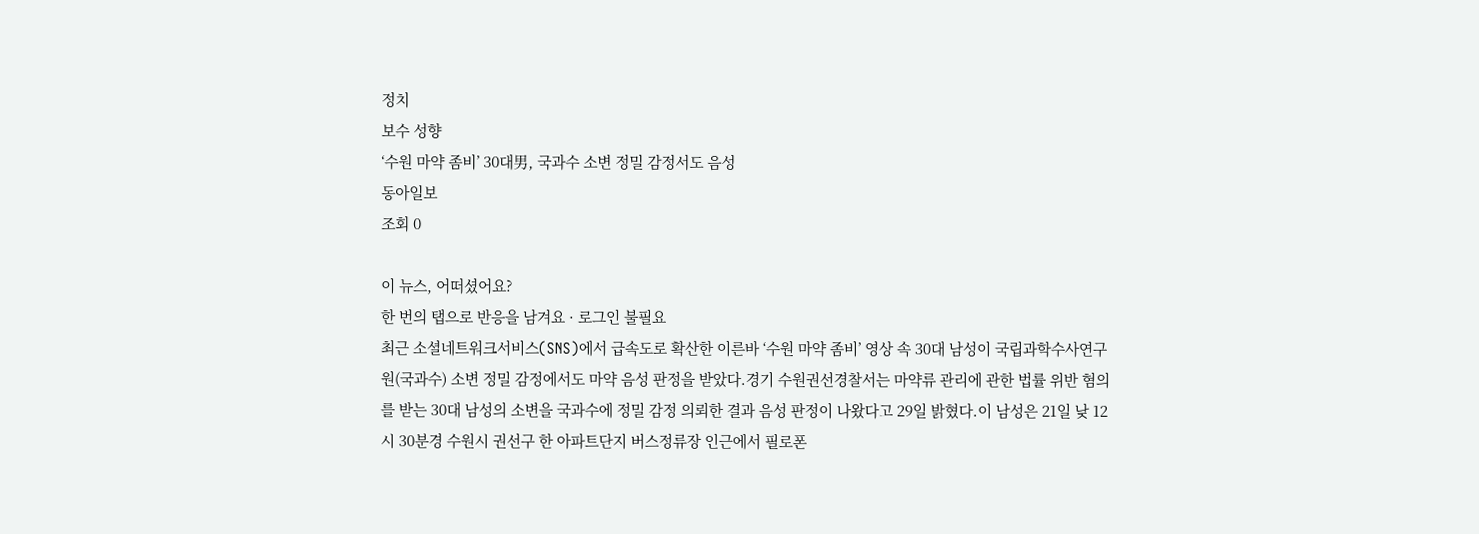정치
보수 성향
‘수원 마약 좀비’ 30대男, 국과수 소변 정밀 감정서도 음성
동아일보
조회 0

이 뉴스, 어떠셨어요?
한 번의 탭으로 반응을 남겨요 · 로그인 불필요
최근 소셜네트워크서비스(SNS)에서 급속도로 확산한 이른바 ‘수원 마약 좀비’ 영상 속 30대 남성이 국립과학수사연구원(국과수) 소변 정밀 감정에서도 마약 음성 판정을 받았다.경기 수원권선경찰서는 마약류 관리에 관한 법률 위반 혐의를 받는 30대 남성의 소변을 국과수에 정밀 감정 의뢰한 결과 음성 판정이 나왔다고 29일 밝혔다.이 남성은 21일 낮 12시 30분경 수원시 권선구 한 아파트단지 버스정류장 인근에서 필로폰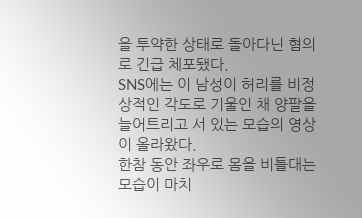을 투약한 상태로 돌아다닌 혐의로 긴급 체포됐다.
SNS에는 이 남성이 허리를 비정상적인 각도로 기울인 채 양팔을 늘어트리고 서 있는 모습의 영상이 올라왔다.
한참 동안 좌우로 몸을 비틀대는 모습이 마치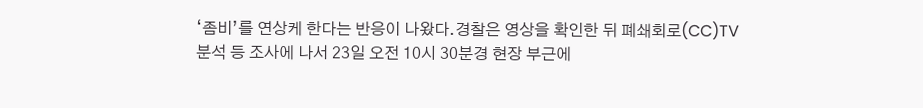‘좀비’를 연상케 한다는 반응이 나왔다.경찰은 영상을 확인한 뒤 폐쇄회로(CC)TV 분석 등 조사에 나서 23일 오전 10시 30분경 현장 부근에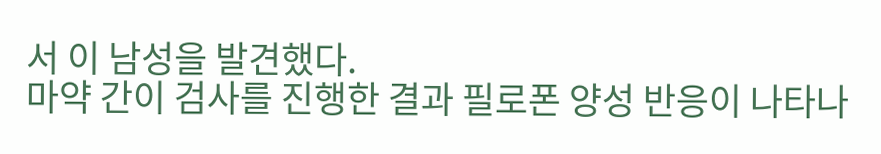서 이 남성을 발견했다.
마약 간이 검사를 진행한 결과 필로폰 양성 반응이 나타나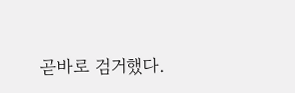곧바로 검거했다.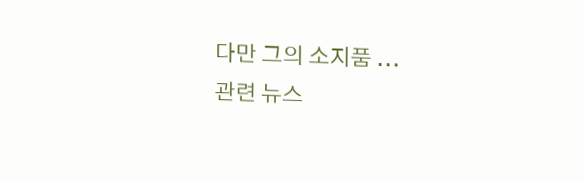다만 그의 소지품 ...
관련 뉴스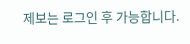제보는 로그인 후 가능합니다.